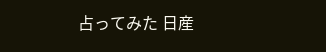占ってみた 日産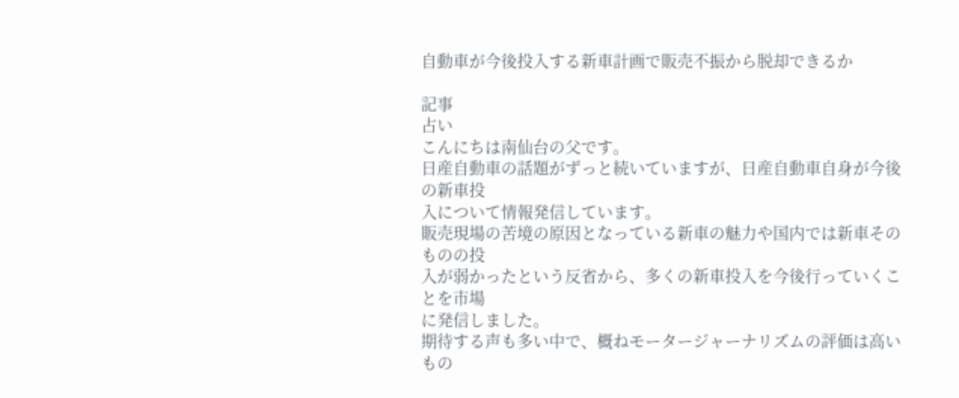自動車が今後投入する新車計画で販売不振から脱却できるか

記事
占い
こんにちは南仙台の父です。
日産自動車の話題がずっと続いていますが、日産自動車自身が今後の新車投
入について情報発信しています。
販売現場の苦境の原因となっている新車の魅力や国内では新車そのものの投
入が弱かったという反省から、多くの新車投入を今後行っていくことを市場
に発信しました。
期待する声も多い中で、概ねモータージャーナリズムの評価は高いもの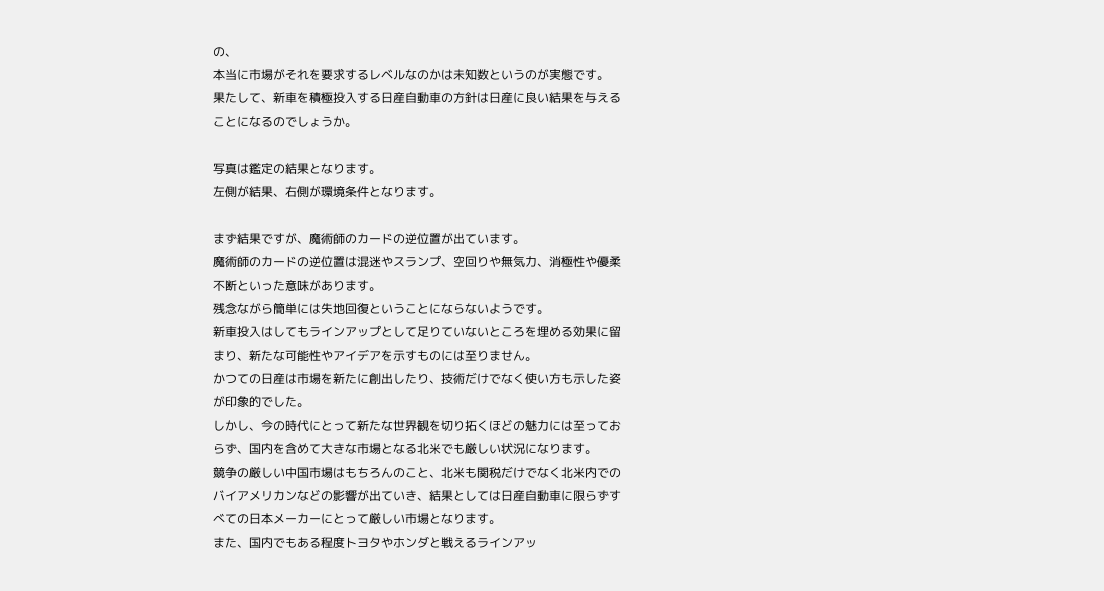の、
本当に市場がそれを要求するレベルなのかは未知数というのが実態です。
果たして、新車を積極投入する日産自動車の方針は日産に良い結果を与える
ことになるのでしょうか。

写真は鑑定の結果となります。
左側が結果、右側が環境条件となります。

まず結果ですが、魔術師のカードの逆位置が出ています。
魔術師のカードの逆位置は混迷やスランプ、空回りや無気力、消極性や優柔
不断といった意味があります。
残念ながら簡単には失地回復ということにならないようです。
新車投入はしてもラインアップとして足りていないところを埋める効果に留
まり、新たな可能性やアイデアを示すものには至りません。
かつての日産は市場を新たに創出したり、技術だけでなく使い方も示した姿
が印象的でした。
しかし、今の時代にとって新たな世界観を切り拓くほどの魅力には至ってお
らず、国内を含めて大きな市場となる北米でも厳しい状況になります。
競争の厳しい中国市場はもちろんのこと、北米も関税だけでなく北米内での
バイアメリカンなどの影響が出ていき、結果としては日産自動車に限らずす
べての日本メーカーにとって厳しい市場となります。
また、国内でもある程度トヨタやホンダと戦えるラインアッ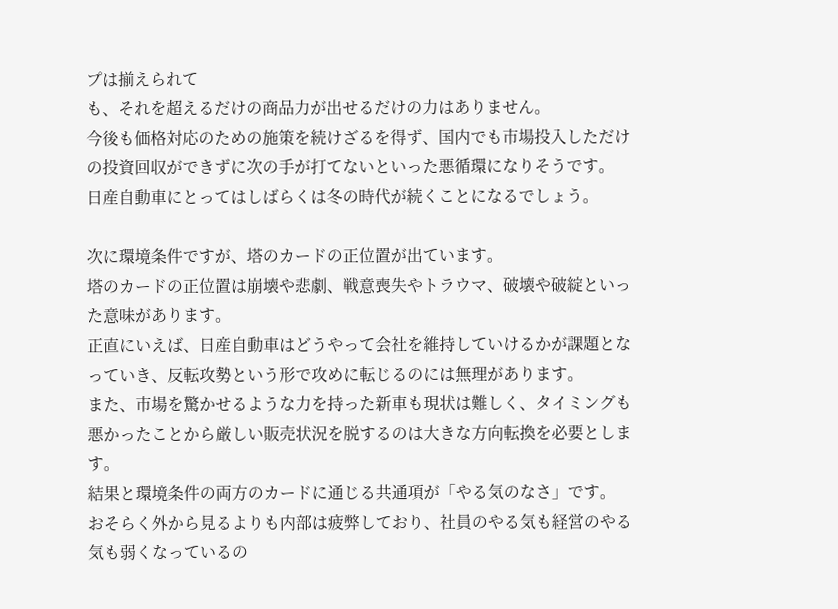プは揃えられて
も、それを超えるだけの商品力が出せるだけの力はありません。
今後も価格対応のための施策を続けざるを得ず、国内でも市場投入しただけ
の投資回収ができずに次の手が打てないといった悪循環になりそうです。
日産自動車にとってはしばらくは冬の時代が続くことになるでしょう。

次に環境条件ですが、塔のカードの正位置が出ています。
塔のカードの正位置は崩壊や悲劇、戦意喪失やトラウマ、破壊や破綻といっ
た意味があります。
正直にいえば、日産自動車はどうやって会社を維持していけるかが課題とな
っていき、反転攻勢という形で攻めに転じるのには無理があります。
また、市場を驚かせるような力を持った新車も現状は難しく、タイミングも
悪かったことから厳しい販売状況を脱するのは大きな方向転換を必要としま
す。
結果と環境条件の両方のカードに通じる共通項が「やる気のなさ」です。
おそらく外から見るよりも内部は疲弊しており、社員のやる気も経営のやる
気も弱くなっているの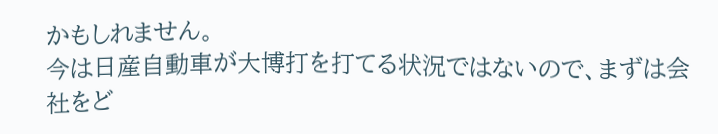かもしれません。
今は日産自動車が大博打を打てる状況ではないので、まずは会社をど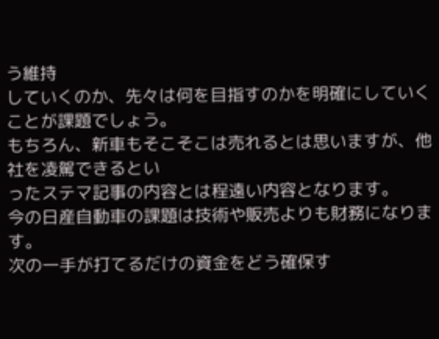う維持
していくのか、先々は何を目指すのかを明確にしていくことが課題でしょう。
もちろん、新車もそこそこは売れるとは思いますが、他社を凌駕できるとい
ったステマ記事の内容とは程遠い内容となります。
今の日産自動車の課題は技術や販売よりも財務になります。
次の一手が打てるだけの資金をどう確保す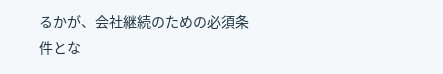るかが、会社継続のための必須条
件とな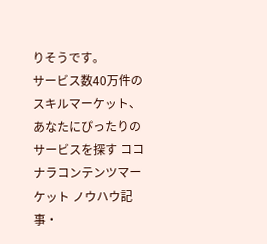りそうです。
サービス数40万件のスキルマーケット、あなたにぴったりのサービスを探す ココナラコンテンツマーケット ノウハウ記事・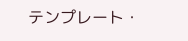テンプレート・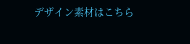デザイン素材はこちら